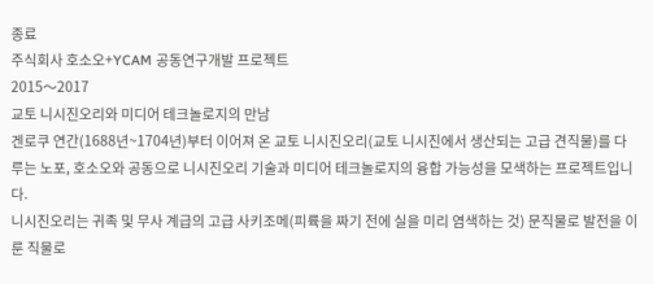종료
주식회사 호소오+YCAM 공동연구개발 프로젝트
2015〜2017
교토 니시진오리와 미디어 테크놀로지의 만남
겐로쿠 연간(1688년~1704년)부터 이어져 온 교토 니시진오리(교토 니시진에서 생산되는 고급 견직물)를 다루는 노포, 호소오와 공동으로 니시진오리 기술과 미디어 테크놀로지의 융합 가능성을 모색하는 프로젝트입니다.
니시진오리는 귀족 및 무사 계급의 고급 사키조메(피륙을 짜기 전에 실을 미리 염색하는 것) 문직물로 발전을 이룬 직물로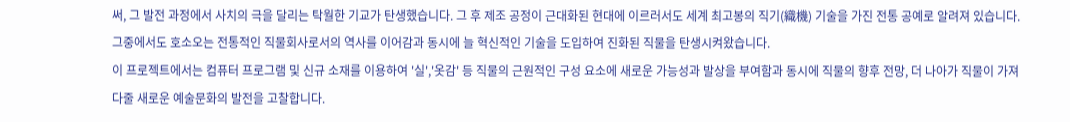써, 그 발전 과정에서 사치의 극을 달리는 탁월한 기교가 탄생했습니다. 그 후 제조 공정이 근대화된 현대에 이르러서도 세계 최고봉의 직기(織機) 기술을 가진 전통 공예로 알려져 있습니다. 그중에서도 호소오는 전통적인 직물회사로서의 역사를 이어감과 동시에 늘 혁신적인 기술을 도입하여 진화된 직물을 탄생시켜왔습니다.
이 프로젝트에서는 컴퓨터 프로그램 및 신규 소재를 이용하여 '실','옷감' 등 직물의 근원적인 구성 요소에 새로운 가능성과 발상을 부여함과 동시에 직물의 향후 전망, 더 나아가 직물이 가져다줄 새로운 예술문화의 발전을 고찰합니다.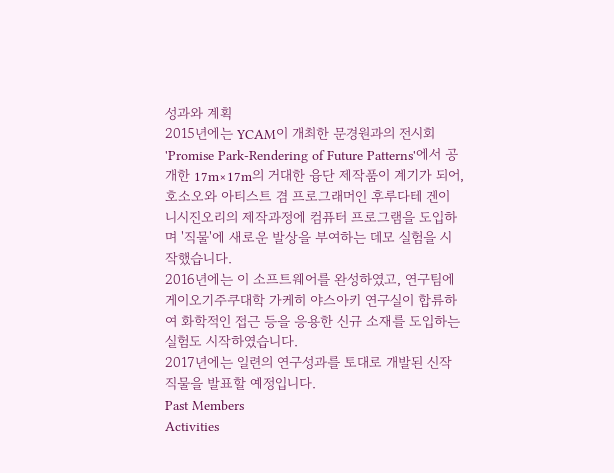성과와 계획
2015년에는 YCAM이 개최한 문경원과의 전시회 'Promise Park-Rendering of Future Patterns'에서 공개한 17m×17m의 거대한 융단 제작품이 계기가 되어, 호소오와 아티스트 겸 프로그래머인 후루다테 겐이 니시진오리의 제작과정에 컴퓨터 프로그램을 도입하며 '직물'에 새로운 발상을 부여하는 데모 실험을 시작했습니다.
2016년에는 이 소프트웨어를 완성하였고, 연구팀에 게이오기주쿠대학 가케히 야스아키 연구실이 합류하여 화학적인 접근 등을 응용한 신규 소재를 도입하는 실험도 시작하였습니다.
2017년에는 일련의 연구성과를 토대로 개발된 신작 직물을 발표할 예정입니다.
Past Members
Activities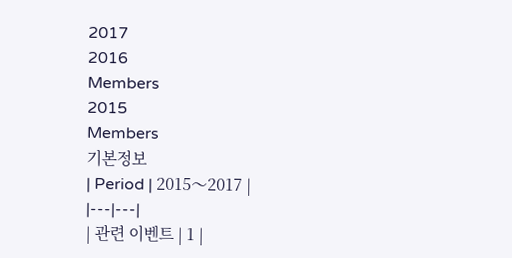2017
2016
Members
2015
Members
기본정보
| Period | 2015〜2017 |
|---|---|
| 관련 이벤트 | 1 |